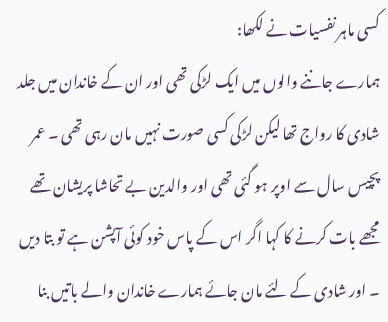کسی ماہر نفسیات نے لکھا:
ہمارے جاننے والوں میں ایک لڑکی تھی اور ان کے خاندان میں جلد شادی کا رواج تھا لیکن لڑکی کسی صورت نہیں مان رہی تھی ۔ عمر پچیس سال سے اوپر ہو گئی تھی اور والدین بے تحاشا پریشان تھے مجھے بات کرنے کا کہا اگر اس کے پاس خود کوئی آپشن ہے تو بتا دیں ۔ اور شادی کے لئے مان جائے ہمارے خاندان والے باتیں بنا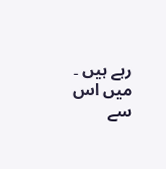رہے ہیں ۔
میں اس سے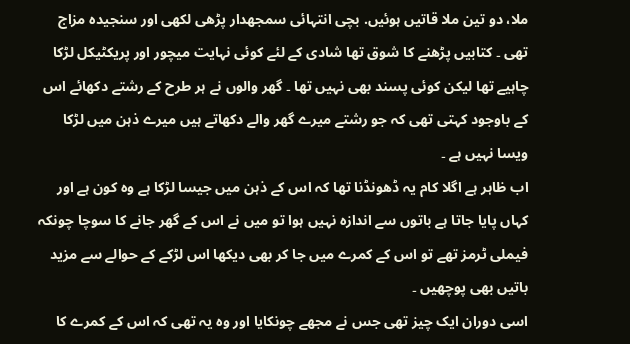ملا، دو تین ملا قاتیں ہوئیں. بچی انتہائی سمجھدار پڑھی لکھی اور سنجیدہ مزاج تھی ۔ کتابیں پڑھنے کا شوق تھا شادی کے لئے کوئی نہایت میچور اور پریکٹیکل لڑکا چاہیے تھا لیکن کوئی پسند بھی نہیں تھا ۔ گھر والوں نے ہر طرح کے رشتے دکھائے اس کے باوجود کہتی تھی کہ جو رشتے میرے گھر والے دکھاتے ہیں میرے ذہن میں لڑکا ویسا نہیں ہے ۔
اب ظاہر ہے اگلا کام یہ ڈھونڈنا تھا کہ اس کے ذہن میں جیسا لڑکا ہے وہ کون ہے اور کہاں پایا جاتا ہے باتوں سے اندازہ نہیں ہوا تو میں نے اس کے گھر جانے کا سوچا چونکہ فیملی ٹرمز تھے تو اس کے کمرے میں جا کر بھی دیکھا اس لڑکے کے حوالے سے مزید باتیں بھی پوچھیں ۔
اسی دوران ایک چیز تھی جس نے مجھے چونکایا اور وہ یہ تھی کہ اس کے کمرے کا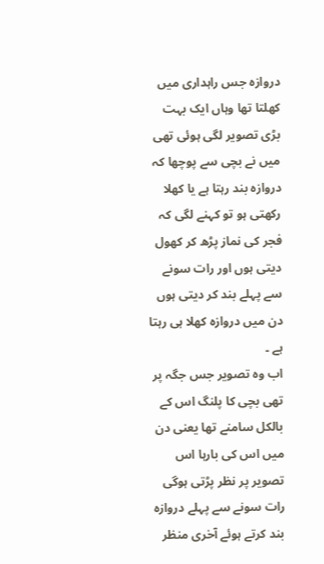دروازہ جس راہداری میں کھلتا تھا وہاں ایک بہت بڑی تصویر لگی ہوئی تھی میں نے بچی سے پوچھا کہ دروازہ بند رہتا ہے یا کھلا رکھتی ہو تو کہنے لگی کہ فجر کی نماز پڑھ کر کھول دیتی ہوں اور رات سونے سے پہلے بند کر دیتی ہوں دن میں دروازہ کھلا ہی رہتا ہے ۔
اب وہ تصویر جس جگہ پر تھی بچی کا پلنگ اس کے بالکل سامنے تھا یعنی دن میں اس کی بارہا اس تصویر پر نظر پڑتی ہوگی رات سونے سے پہلے دروازہ بند کرتے ہوئے آخری منظر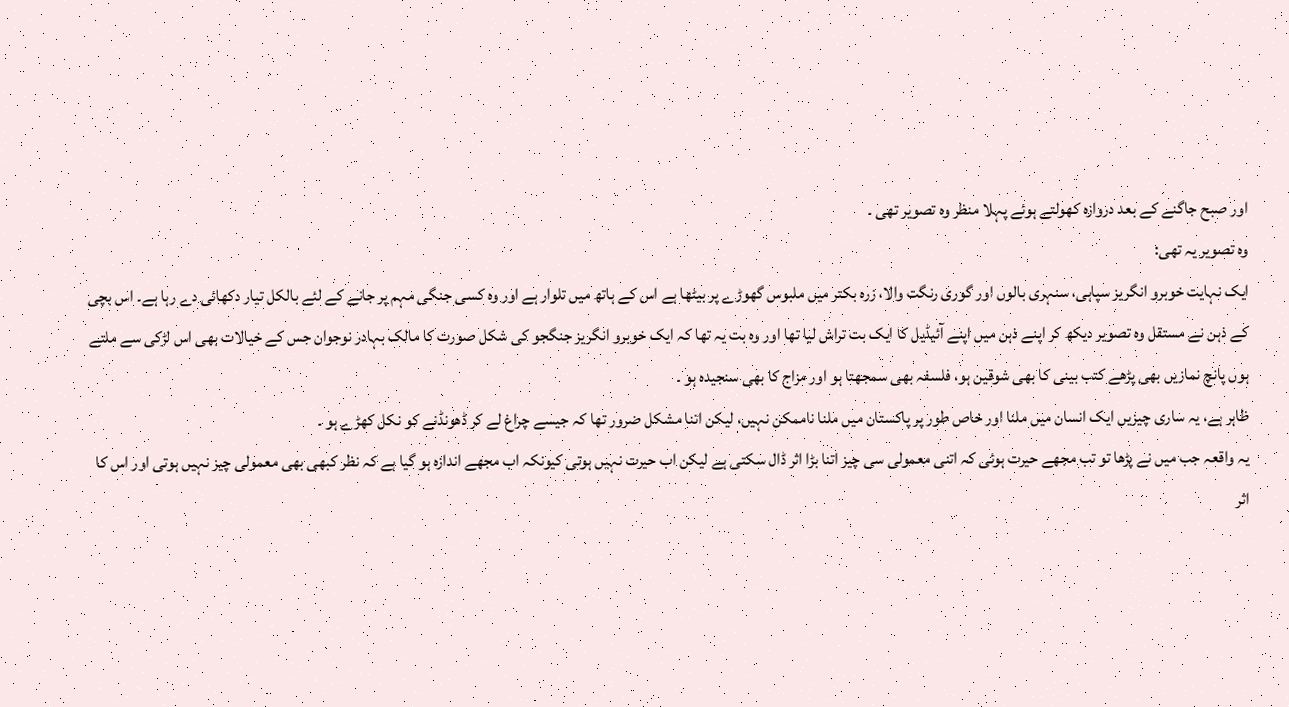اور صبح جاگنے کے بعد دروازہ کھولتے ہوئے پہلا منظر وہ تصویر تھی ۔
وہ تصویر یہ تھی:
ایک نہایت خوبرو انگریز سپاہی، سنہری بالوں اور گوری رنگت والا، زرہ بکتر میں ملبوس گھوڑے پر بیٹھا ہے اس کے ہاتھ میں تلوار ہے اور وہ کسی جنگی مہم پر جانے کے لئے بالکل تیار دکھائی دے رہا ہے۔ اس بچی کے ذہن نے مستقل وہ تصویر دیکھ کر اپنے ذہن میں اپنے آئیڈیل کا ایک بت تراش لیا تھا اور وہ بت یہ تھا کہ ایک خوبرو انگریز جنگجو کی شکل صورت کا مالک بہادر نوجوان جس کے خیالات بھی اس لڑکی سے ملتے ہوں پانچ نمازیں بھی پڑھے کتب بینی کا بھی شوقین ہو، فلسفہ بھی سمجھتا ہو اور مزاج کا بھی سنجیدہ ہو ۔
ظاہر ہے، یہ ساری چیزیں ایک انسان میں ملنا اور خاص طور پر پاکستان میں ملنا ناممکن نہیں، لیکن اتنا مشکل ضرور تھا کہ جیسے چراغ لے کر ڈھونڈنے کو نکل کھڑے ہو ۔
یہ واقعہ جب میں نے پڑھا تو تب مجھے حیرت ہوئی کہ اتنی معمولی سی چیز اتنا بڑا اثر ڈال سکتی ہے لیکن اب حیرت نہیں ہوتی کیونکہ اب مجھے اندازہ ہو گیا ہے کہ نظر کبھی بھی معمولی چیز نہیں ہوتی اور اس کا اثر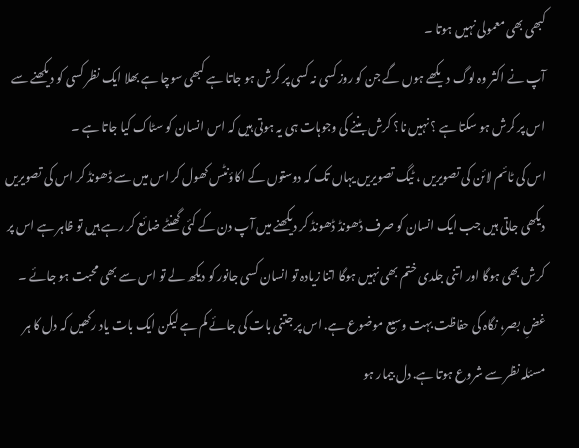کبھی بھی معمولی نہیں ہوتا ۔
آپ نے اکثر وہ لوگ دیکھے ہوں گے جن کو روز کسی نہ کسی پر کرش ہو جاتا ہے کبھی سوچا ہے بھلا ایک نظر کسی کو دیکھنے سے اس پر کرش ہو سکتا ہے ؟ نہیں نا؟ کرش بننے کی وجوہات ہی یہ ہوتی ہیں کہ اس انسان کو سٹاک کیا جاتا ہے ۔
اس کی ٹائم لائن کی تصویریں ، ٹیگ تصویریں یہاں تک کہ دوستوں کے اکاؤنٹس کھول کر اس میں سے ڈھونڈ کر اس کی تصویریں دیکھی جاتی ہیں جب ایک انسان کو صرف ڈھونڈ ڈھونڈ کر دیکھنے میں آپ دن کے کئی گھنٹے ضائع کر رہے ہیں تو ظاہر ہے اس پر کرش بھی ہوگا اور اتنی جلدی ختم بھی نہیں ہوگا اتنا زیادہ تو انسان کسی جانور کو دیکھ لے تو اس سے بھی محبت ہو جائے ۔
غضِ بصر، نگاہ کی حفاظت بہت وسیع موضوع ہے. اس پر جتنی بات کی جائے کم ہے لیکن ایک بات یاد رکھیں کہ دل کا ہر مسئلہ نظر سے شروع ہوتا ہے. دل بیمار ہو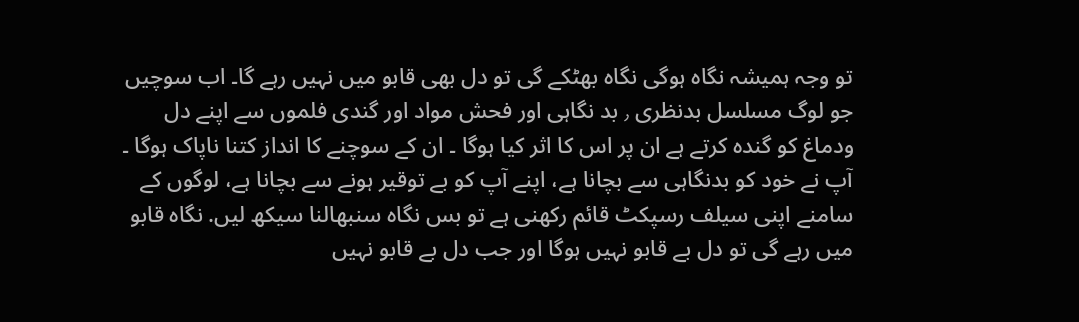تو وجہ ہمیشہ نگاہ ہوگی نگاہ بھٹکے گی تو دل بھی قابو میں نہیں رہے گا۔ اب سوچیں جو لوگ مسلسل بدنظری ٫ بد نگاہی اور فحش مواد اور گندی فلموں سے اپنے دل ودماغ کو گندہ کرتے ہے ان پر اس کا اثر کیا ہوگا ۔ ان کے سوچنے کا انداز کتنا ناپاک ہوگا ۔
آپ نے خود کو بدنگاہی سے بچانا ہے، اپنے آپ کو بے توقیر ہونے سے بچانا ہے، لوگوں کے سامنے اپنی سیلف رسپکٹ قائم رکھنی ہے تو بس نگاہ سنبھالنا سیکھ لیں. نگاہ قابو میں رہے گی تو دل بے قابو نہیں ہوگا اور جب دل بے قابو نہیں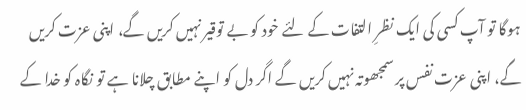ہوگا تو آپ کسی کی ایک نظرِ التفات کے لئے خود کو بے توقیر نہیں کریں گے، اپنی عزت کریں گے، اپنی عزت نفس پر سمجھوتہ نہیں کریں گے اگر دل کو اپنے مطابق چلانا ہے تو نگاہ کو خدا کے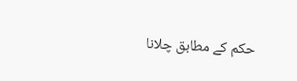حکم کے مطابق چلانا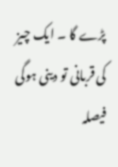پڑے گا ۔ ایک چیز کی قربانی تو دینی ہوگی فیصلہ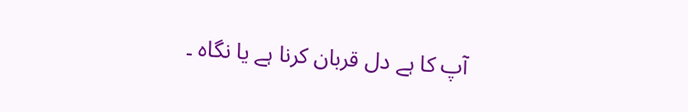آپ کا ہے دل قربان کرنا ہے یا نگاہ ۔